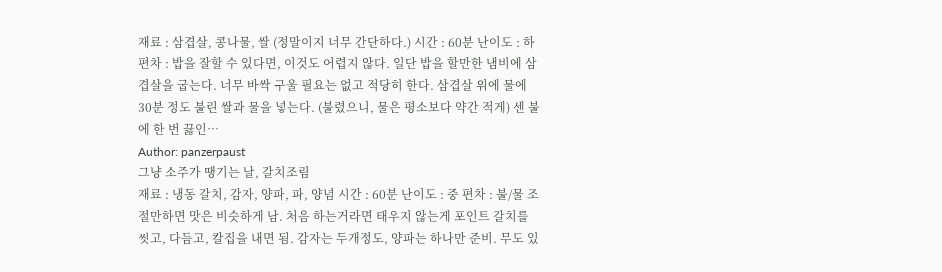재료 : 삼겹살, 콩나물, 쌀 (정말이지 너무 간단하다.) 시간 : 60분 난이도 : 하 편차 : 밥을 잘할 수 있다면, 이것도 어렵지 않다. 일단 밥을 할만한 냄비에 삼겹살을 굽는다. 너무 바싹 구울 필요는 없고 적당히 한다. 삼겹살 위에 물에 30분 정도 불린 쌀과 물을 넣는다. (불렸으니, 물은 평소보다 약간 적게) 센 불에 한 번 끓인…
Author: panzerpaust
그냥 소주가 땡기는 날, 갈치조림
재료 : 냉동 갈치, 감자, 양파, 파, 양념 시간 : 60분 난이도 : 중 편차 : 불/물 조절만하면 맛은 비슷하게 남. 처음 하는거라면 태우지 않는게 포인트 갈치를 씻고, 다듬고, 칼집을 내면 됨. 감자는 두개정도, 양파는 하나만 준비. 무도 있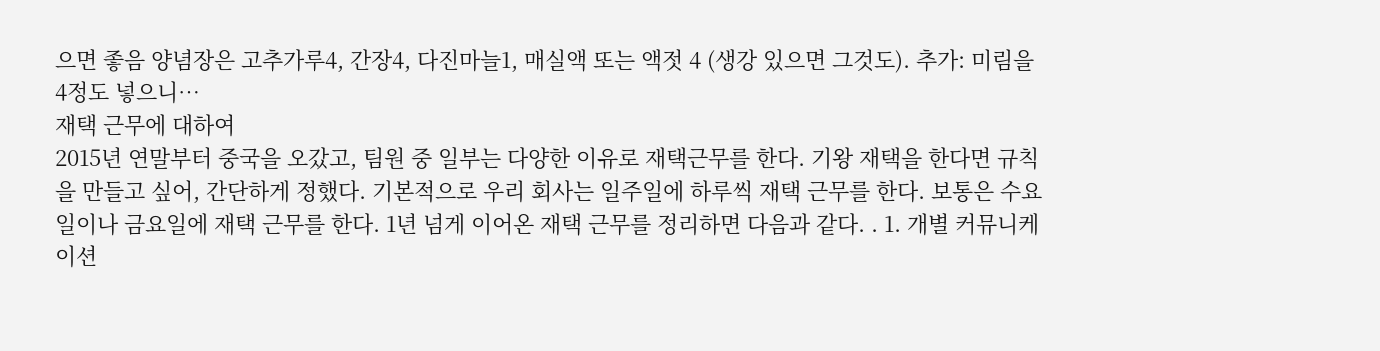으면 좋음 양념장은 고추가루4, 간장4, 다진마늘1, 매실액 또는 액젓 4 (생강 있으면 그것도). 추가: 미림을 4정도 넣으니…
재택 근무에 대하여
2015년 연말부터 중국을 오갔고, 팀원 중 일부는 다양한 이유로 재택근무를 한다. 기왕 재택을 한다면 규칙을 만들고 싶어, 간단하게 정했다. 기본적으로 우리 회사는 일주일에 하루씩 재택 근무를 한다. 보통은 수요일이나 금요일에 재택 근무를 한다. 1년 넘게 이어온 재택 근무를 정리하면 다음과 같다. . 1. 개별 커뮤니케이션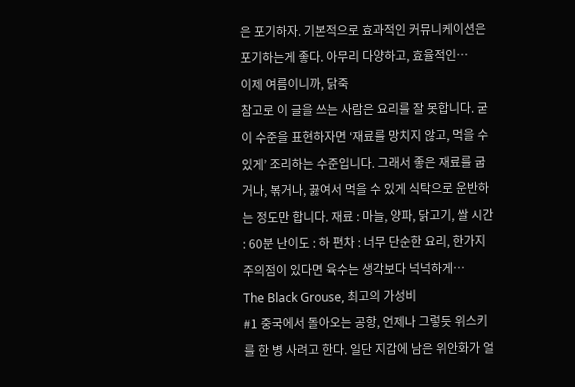은 포기하자. 기본적으로 효과적인 커뮤니케이션은 포기하는게 좋다. 아무리 다양하고, 효율적인…
이제 여름이니까, 닭죽
참고로 이 글을 쓰는 사람은 요리를 잘 못합니다. 굳이 수준을 표현하자면 ‘재료를 망치지 않고, 먹을 수 있게’ 조리하는 수준입니다. 그래서 좋은 재료를 굽거나, 볶거나, 끓여서 먹을 수 있게 식탁으로 운반하는 정도만 합니다. 재료 : 마늘, 양파, 닭고기, 쌀 시간 : 60분 난이도 : 하 편차 : 너무 단순한 요리, 한가지 주의점이 있다면 육수는 생각보다 넉넉하게…
The Black Grouse, 최고의 가성비
#1 중국에서 돌아오는 공항, 언제나 그렇듯 위스키를 한 병 사려고 한다. 일단 지갑에 남은 위안화가 얼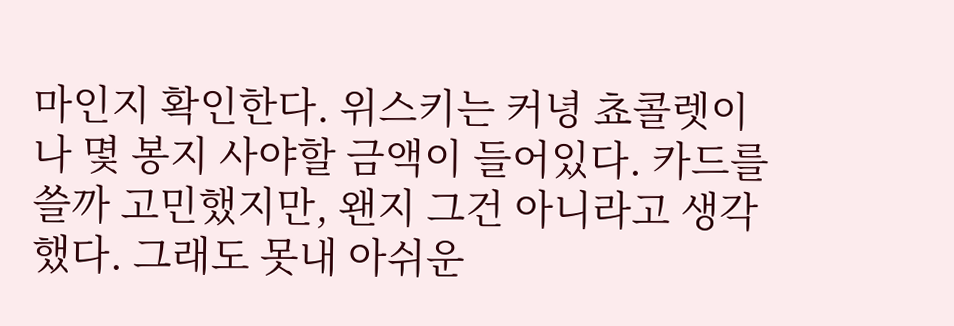마인지 확인한다. 위스키는 커녕 쵸콜렛이나 몇 봉지 사야할 금액이 들어있다. 카드를 쓸까 고민했지만, 왠지 그건 아니라고 생각했다. 그래도 못내 아쉬운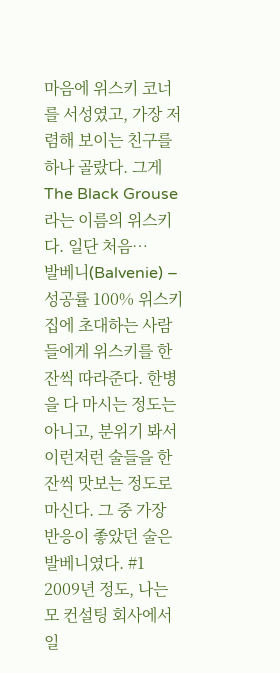마음에 위스키 코너를 서성였고, 가장 저렴해 보이는 친구를 하나 골랐다. 그게 The Black Grouse 라는 이름의 위스키다. 일단 처음…
발베니(Balvenie) – 성공률 100% 위스키
집에 초대하는 사람들에게 위스키를 한잔씩 따라준다. 한병을 다 마시는 정도는 아니고, 분위기 봐서 이런저런 술들을 한잔씩 맛보는 정도로 마신다. 그 중 가장 반응이 좋았던 술은 발베니였다. #1 2009년 정도, 나는 모 컨설팅 회사에서 일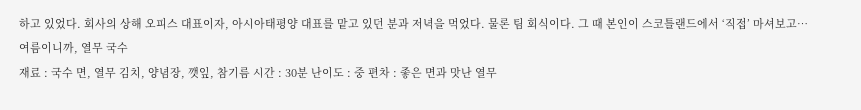하고 있었다. 회사의 상해 오피스 대표이자, 아시아태평양 대표를 맡고 있던 분과 저녁을 먹었다. 물론 팀 회식이다. 그 때 본인이 스코틀랜드에서 ‘직접’ 마셔보고…
여름이니까, 열무 국수
재료 : 국수 면, 열무 김치, 양념장, 깻잎, 참기름 시간 : 30분 난이도 : 중 편차 : 좋은 면과 맛난 열무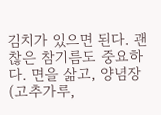김치가 있으면 된다. 괜찮은 참기름도 중요하다. 면을 삶고, 양념장 (고추가루,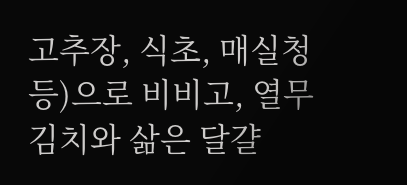고추장, 식초, 매실청 등)으로 비비고, 열무 김치와 삶은 달걀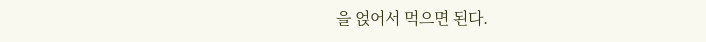을 얹어서 먹으면 된다.